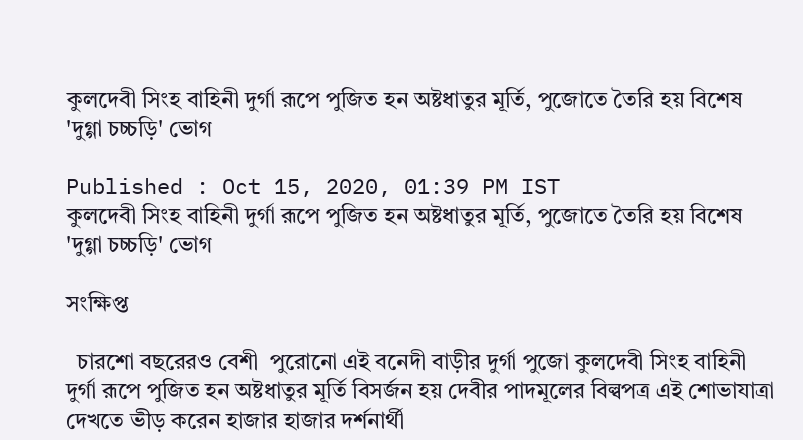কুলদেবী সিংহ বাহিনী দুর্গা রূপে পুজিত হন অষ্টধাতুর মূর্তি, পুজোতে তৈরি হয় বিশেষ 'দুগ্গা চচ্চড়ি' ভোগ

Published : Oct 15, 2020, 01:39 PM IST
কুলদেবী সিংহ বাহিনী দুর্গা রূপে পুজিত হন অষ্টধাতুর মূর্তি, পুজোতে তৈরি হয় বিশেষ 'দুগ্গা চচ্চড়ি' ভোগ

সংক্ষিপ্ত

  চারশো বছরেরও বেশী  পুরোনো এই বনেদী বাড়ীর দুর্গা পুজো কুলদেবী সিংহ বাহিনী দুর্গা রূপে পুজিত হন অষ্টধাতুর মূর্তি বিসর্জন হয় দেবীর পাদমূলের বিল্বপত্র এই শোভাযাত্রা দেখতে ভীড় করেন হাজার হাজার দর্শনার্থী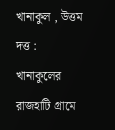খানাকুল , উত্তম দত্ত : খানাকুলের রাজহাটি গ্রামে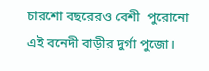চারশো বছরেরও বেশী  পুরোনো এই বনেদী বাড়ীর দুর্গা পুজো।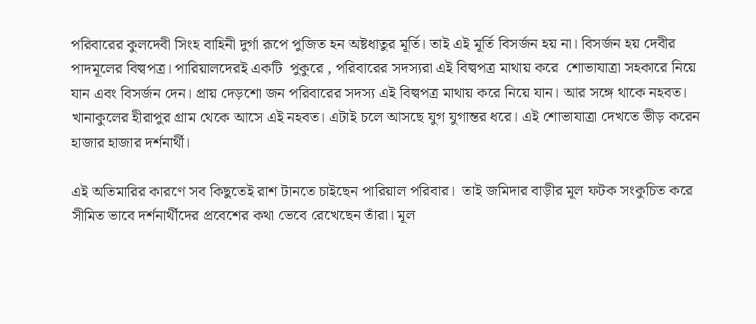পরিবারের কুলদেবী সিংহ বাহিনী দুর্গা রূপে পুজিত হন অষ্টধাতুর মূর্তি। তাই এই মূর্তি বিসর্জন হয় না। বিসর্জন হয় দেবীর পাদমূলের বিল্বপত্র। পারিয়ালদেরই একটি  পুকুরে , পরিবারের সদস্যরা এই বিল্বপত্র মাথায় করে  শোভাযাত্রা সহকারে নিয়ে যান এবং বিসর্জন দেন। প্রায় দেড়শো জন পরিবারের সদস্য এই বিল্বপত্র মাথায় করে নিয়ে যান। আর সঙ্গে থাকে নহবত। খানাকুলের হীরাপুর গ্রাম থেকে আসে এই নহবত। এটাই চলে আসছে যুগ যুগান্তর ধরে। এই শোভাযাত্রা দেখতে ভীড় করেন হাজার হাজার দর্শনার্থী।

এই অতিমারির কারণে সব কিছুতেই রাশ টানতে চাইছেন পারিয়াল পরিবার।  তাই জমিদার বাড়ীর মূল ফটক সংকুচিত করে সীমিত ভাবে দর্শনার্থীদের প্রবেশের কথা ভেবে রেখেছেন তাঁরা। মূল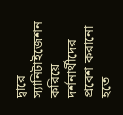দ্বারে স্যানিটাইজেশন করিয়ে দর্শনার্থীদের প্রবেশ করানো হতে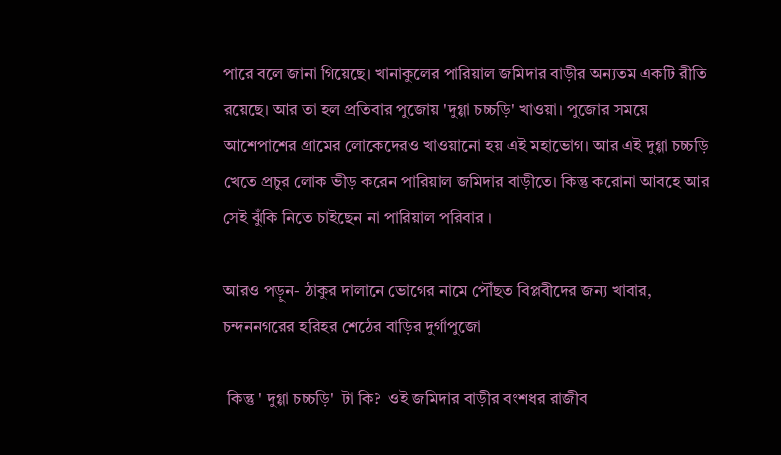পারে বলে জানা গিয়েছে। খানাকুলের পারিয়াল জমিদার বাড়ীর অন্যতম একটি রীতি রয়েছে। আর তা হল প্রতিবার পুজোয় 'দুগ্গা চচ্চড়ি' খাওয়া। পুজোর সময়ে আশেপাশের গ্রামের লোকেদেরও খাওয়ানো হয় এই মহাভোগ। আর এই দুগ্গা চচ্চড়ি খেতে প্রচুর লোক ভীড় করেন পারিয়াল জমিদার বাড়ীতে। কিন্তু করোনা আবহে আর সেই ঝুঁকি নিতে চাইছেন না পারিয়াল পরিবার ।

আরও পড়ুন- ঠাকুর দালানে ভোগের নামে পৌঁছত বিপ্লবীদের জন্য খাবার, চন্দননগরের হরিহর শেঠের বাড়ির দুর্গাপুজো

 কিন্তু ' দুগ্গা চচ্চড়ি'  টা কি?  ওই জমিদার বাড়ীর বংশধর রাজীব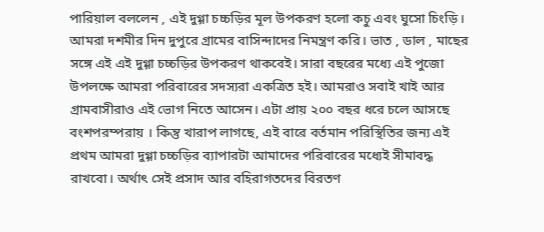পারিয়াল বললেন , এই দুগ্গা চচ্চড়ির মূল উপকরণ হলো কচু এবং ঘুসো চিংড়ি। আমরা দশমীর দিন দুপুরে গ্রামের বাসিন্দাদের নিমন্ত্রণ করি। ভাত , ডাল , মাছের সঙ্গে এই এই দুগ্গা চচ্চড়ির উপকরণ থাকবেই। সারা বছরের মধ্যে এই পুজো উপলক্ষে আমরা পরিবারের সদস্যরা একত্রিত হই। আমরাও সবাই খাই আর গ্রামবাসীরাও এই ভোগ নিতে আসেন। এটা প্রায় ২০০ বছর ধরে চলে আসছে বংশপরম্পরায় । কিন্তু খারাপ লাগছে, এই বারে বর্তমান পরিস্থিতির জন্য এই প্রথম আমরা দুগ্গা চচ্চড়ির ব্যাপারটা আমাদের পরিবারের মধ্যেই সীমাবদ্ধ রাখবো। অর্থাৎ সেই প্রসাদ আর বহিরাগতদের বিরতণ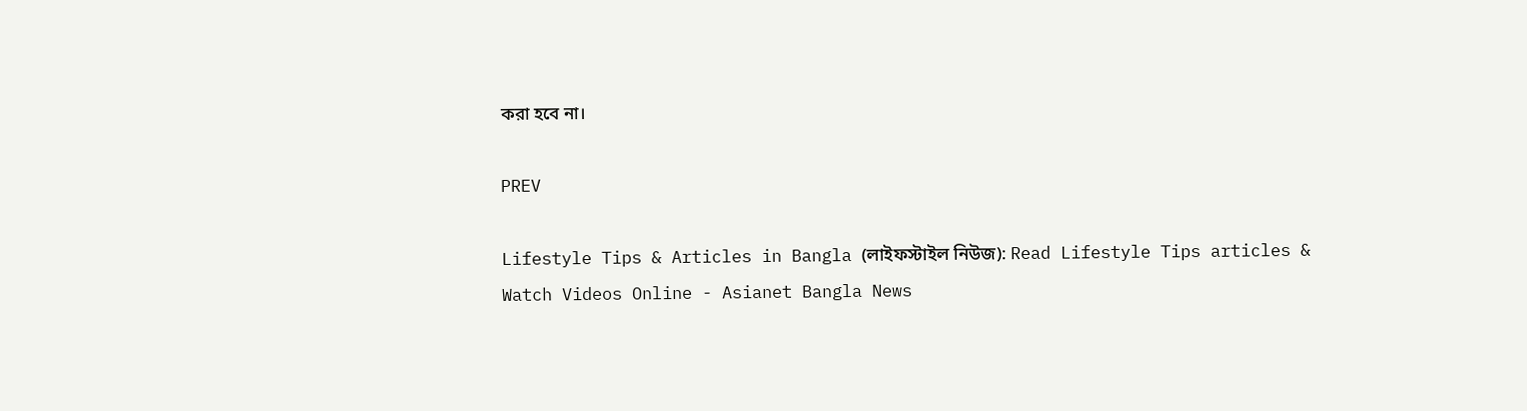করা হবে না।

PREV

Lifestyle Tips & Articles in Bangla (লাইফস্টাইল নিউজ): Read Lifestyle Tips articles & Watch Videos Online - Asianet Bangla News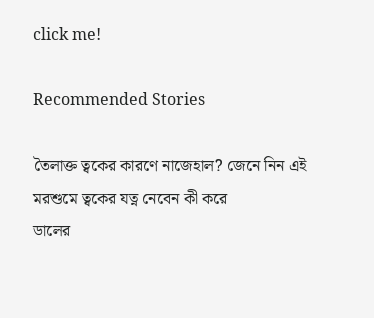click me!

Recommended Stories

তৈলাক্ত ত্বকের কারণে নাজেহাল? জেনে নিন এই মরশুমে ত্বকের যত্ন নেবেন কী করে
ডালের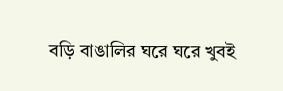বড়ি বাঙালির ঘরে ঘরে খুবই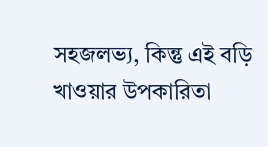সহজলভ্য, কিন্তু এই বড়ি খাওয়ার উপকারিতা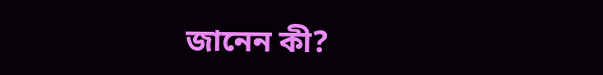জানেন কী?